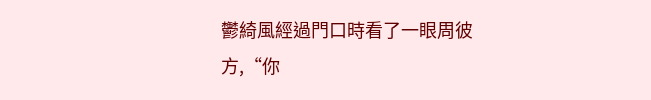鬱綺風經過門口時看了一眼周彼方,“你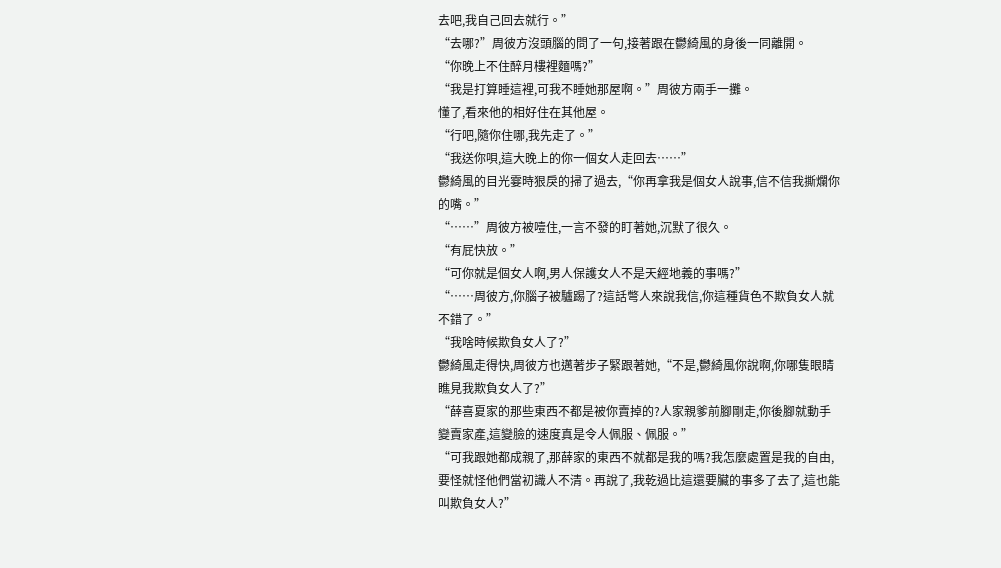去吧,我自己回去就行。”
“去哪?”周彼方沒頭腦的問了一句,接著跟在鬱綺風的身後一同離開。
“你晚上不住醉月樓裡麵嗎?”
“我是打算睡這裡,可我不睡她那屋啊。”周彼方兩手一攤。
懂了,看來他的相好住在其他屋。
“行吧,隨你住哪,我先走了。”
“我送你唄,這大晚上的你一個女人走回去……”
鬱綺風的目光霎時狠戾的掃了過去,“你再拿我是個女人說事,信不信我撕爛你的嘴。”
“……”周彼方被噎住,一言不發的盯著她,沉默了很久。
“有屁快放。”
“可你就是個女人啊,男人保護女人不是天經地義的事嗎?”
“……周彼方,你腦子被驢踢了?這話彆人來說我信,你這種貨色不欺負女人就不錯了。”
“我啥時候欺負女人了?”
鬱綺風走得快,周彼方也邁著步子緊跟著她,“不是,鬱綺風你說啊,你哪隻眼睛瞧見我欺負女人了?”
“薛喜夏家的那些東西不都是被你賣掉的?人家親爹前腳剛走,你後腳就動手變賣家產,這變臉的速度真是令人佩服、佩服。”
“可我跟她都成親了,那薛家的東西不就都是我的嗎?我怎麼處置是我的自由,要怪就怪他們當初識人不清。再說了,我乾過比這還要臟的事多了去了,這也能叫欺負女人?”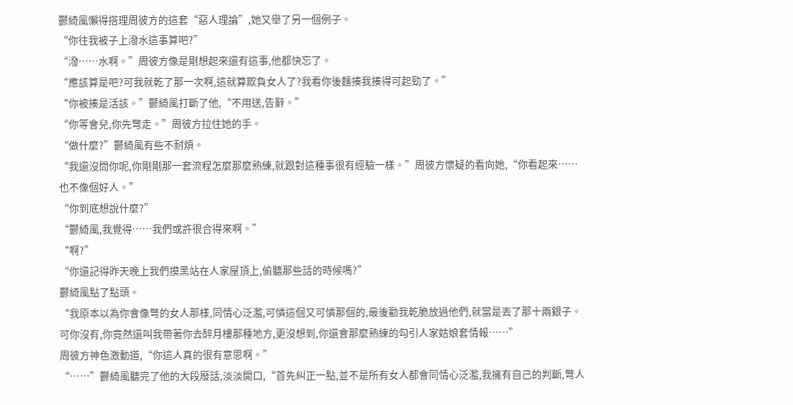鬱綺風懶得搭理周彼方的這套“惡人理論”,她又舉了另一個例子。
“你往我被子上潑水這事算吧?”
“潑……水啊。”周彼方像是剛想起來還有這事,他都快忘了。
“應該算是吧?可我就乾了那一次啊,這就算欺負女人了?我看你後麵揍我揍得可起勁了。”
“你被揍是活該。”鬱綺風打斷了他,“不用送,告辭。”
“你等會兒,你先彆走。”周彼方拉住她的手。
“做什麼?”鬱綺風有些不耐煩。
“我還沒問你呢,你剛剛那一套流程怎麼那麼熟練,就跟對這種事很有經驗一樣。”周彼方懷疑的看向她,“你看起來……也不像個好人。”
“你到底想說什麼?”
“鬱綺風,我覺得……我們或許很合得來啊。”
“啊?”
“你還記得昨天晚上我們摸黑站在人家屋頂上,偷聽那些話的時候嗎?”
鬱綺風點了點頭。
“我原本以為你會像彆的女人那樣,同情心泛濫,可憐這個又可憐那個的,最後勸我乾脆放過他們,就當是丟了那十兩銀子。可你沒有,你竟然還叫我帶著你去醉月樓那種地方,更沒想到,你還會那麼熟練的勾引人家姑娘套情報……”
周彼方神色激動道,“你這人真的很有意思啊。”
“……”鬱綺風聽完了他的大段廢話,淡淡開口,“首先糾正一點,並不是所有女人都會同情心泛濫,我擁有自己的判斷,彆人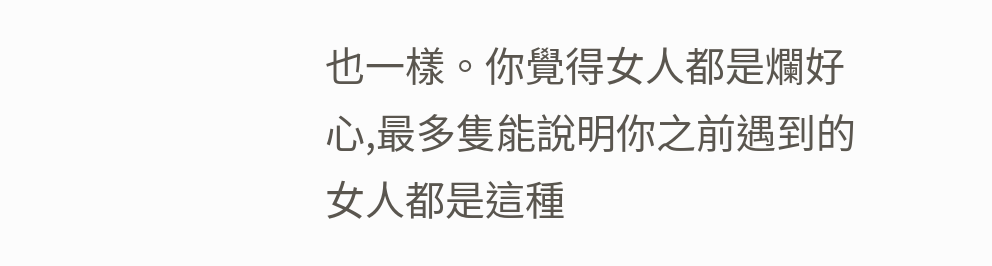也一樣。你覺得女人都是爛好心,最多隻能說明你之前遇到的女人都是這種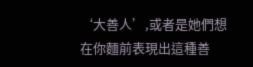‘大善人’,或者是她們想在你麵前表現出這種善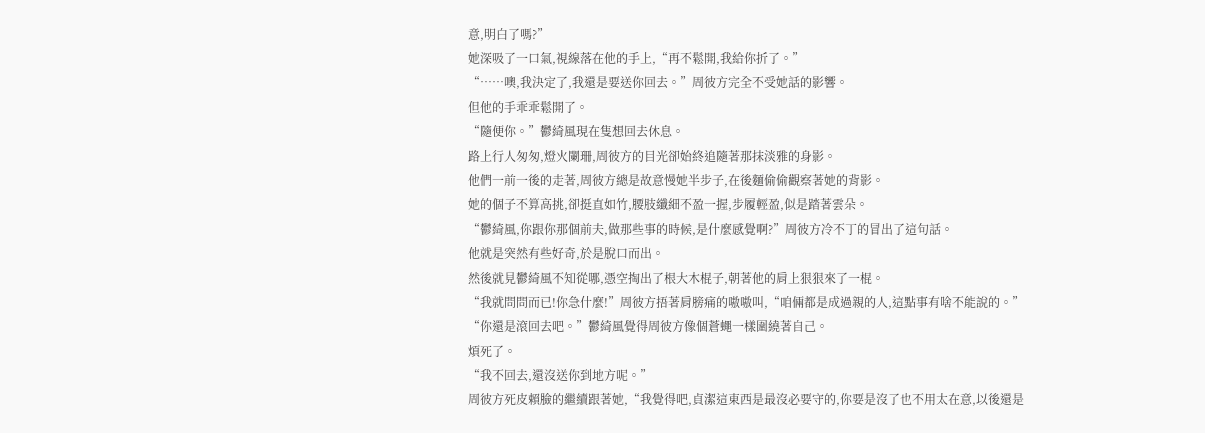意,明白了嗎?”
她深吸了一口氣,視線落在他的手上,“再不鬆開,我給你折了。”
“……噢,我決定了,我還是要送你回去。”周彼方完全不受她話的影響。
但他的手乖乖鬆開了。
“隨便你。”鬱綺風現在隻想回去休息。
路上行人匆匆,燈火闌珊,周彼方的目光卻始終追隨著那抹淡雅的身影。
他們一前一後的走著,周彼方總是故意慢她半步子,在後麵偷偷觀察著她的背影。
她的個子不算高挑,卻挺直如竹,腰肢纖細不盈一握,步履輕盈,似是踏著雲朵。
“鬱綺風,你跟你那個前夫,做那些事的時候,是什麼感覺啊?”周彼方冷不丁的冒出了這句話。
他就是突然有些好奇,於是脫口而出。
然後就見鬱綺風不知從哪,憑空掏出了根大木棍子,朝著他的肩上狠狠來了一棍。
“我就問問而已!你急什麼!”周彼方捂著肩膀痛的嗷嗷叫,“咱倆都是成過親的人,這點事有啥不能說的。”
“你還是滾回去吧。”鬱綺風覺得周彼方像個蒼蠅一樣圍繞著自己。
煩死了。
“我不回去,還沒送你到地方呢。”
周彼方死皮賴臉的繼續跟著她,“我覺得吧,貞潔這東西是最沒必要守的,你要是沒了也不用太在意,以後還是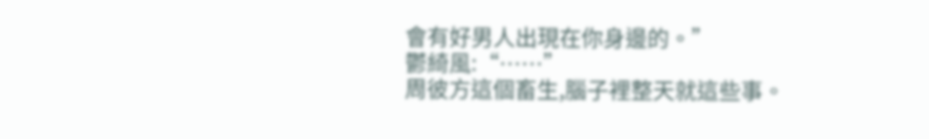會有好男人出現在你身邊的。”
鬱綺風:“……”
周彼方這個畜生,腦子裡整天就這些事。